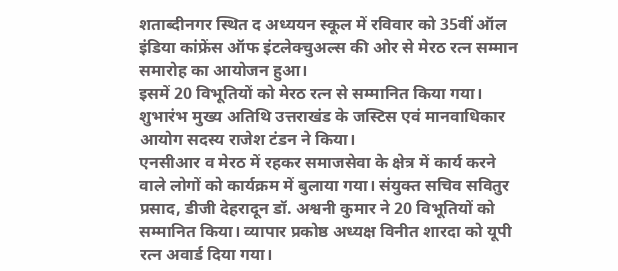शताब्दीनगर स्थित द अध्ययन स्कूल में रविवार को 35वीं ऑल इंडिया कांफ्रेंस ऑफ इंटलेक्चुअल्स की ओर से मेरठ रत्न सम्मान समारोह का आयोजन हुआ।
इसमें 20 विभूतियों को मेरठ रत्न से सम्मानित किया गया। शुभारंभ मुख्य अतिथि उत्तराखंड के जस्टिस एवं मानवाधिकार आयोग सदस्य राजेश टंडन ने किया।
एनसीआर व मेरठ में रहकर समाजसेवा के क्षेत्र में कार्य करने वाले लोगों को कार्यक्रम में बुलाया गया। संयुक्त सचिव सवितुर प्रसाद, डीजी देहरादून डॉ. अश्वनी कुमार ने 20 विभूतियों को सम्मानित किया। व्यापार प्रकोष्ठ अध्यक्ष विनीत शारदा को यूपी रत्न अवार्ड दिया गया।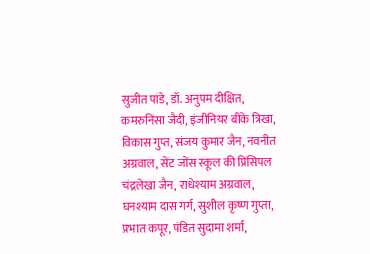सुजीत पांडे, डॉ. अनुपम दीक्षित, कमरुनिंसा जैदी, इंजीनियर बीके त्रिखा, विकास गुप्त, संजय कुमार जैन, नवनीत अग्रवाल, सेंट जोंस स्कूल की प्रिंसिपल चंद्रलेखा जैन, राधेश्याम अग्रवाल, घनश्याम दास गर्ग, सुशील कृष्ण गुप्ता, प्रभात कपूर, पंडित सुदामा शर्मा,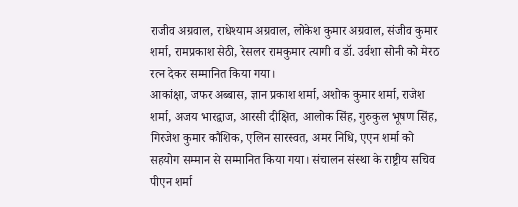राजीव अग्रवाल, राधेश्याम अग्रवाल, लोकेश कुमार अग्रवाल, संजीव कुमार शर्मा, रामप्रकाश सेठी, रेसलर रामकुमार त्यागी व डॉ. उर्वशा सोनी को मेरठ रत्न देकर सम्मानित किया गया।
आकांक्षा, जफर अब्बास, ज्ञान प्रकाश शर्मा, अशोक कुमार शर्मा, राजेश शर्मा, अजय भारद्वाज, आरसी दीक्षित, आलोक सिंह, गुरुकुल भूषण सिंह, गिरजेश कुमार कौशिक, एलिन सारस्वत, अमर निधि, एएन शर्मा को सहयोग सम्मान से सम्मानित किया गया। संचालन संस्था के राष्ट्रीय सचिव पीएन शर्मा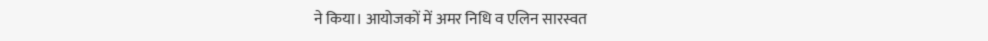ने किया। आयोजकों में अमर निधि व एलिन सारस्वत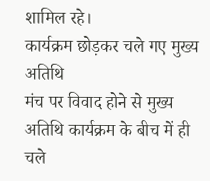शामिल रहे।
कार्यक्रम छोड़कर चले गए मुख्य अतिथि
मंच पर विवाद होने से मुख्य अतिथि कार्यक्रम के बीच में ही चले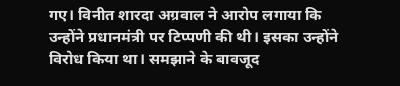गए। विनीत शारदा अग्रवाल ने आरोप लगाया कि उन्होंने प्रधानमंत्री पर टिप्पणी की थी। इसका उन्होंने विरोध किया था। समझाने के बावजूद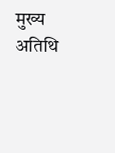मुख्य अतिथि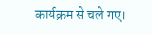कार्यक्रम से चले गए।